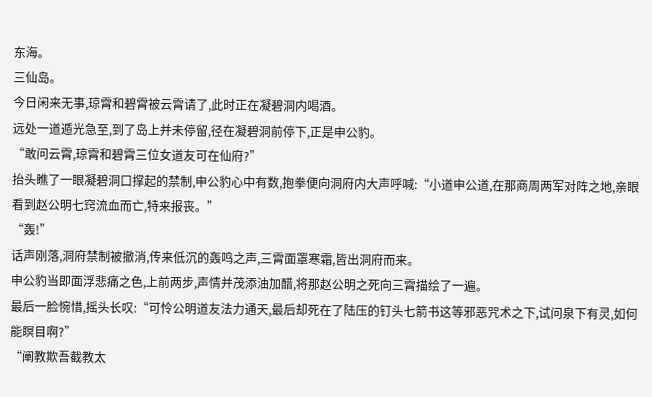东海。
三仙岛。
今日闲来无事,琼霄和碧霄被云霄请了,此时正在凝碧洞内喝酒。
远处一道遁光急至,到了岛上并未停留,径在凝碧洞前停下,正是申公豹。
“敢问云霄,琼霄和碧霄三位女道友可在仙府?”
抬头瞧了一眼凝碧洞口撑起的禁制,申公豹心中有数,抱拳便向洞府内大声呼喊:“小道申公道,在那商周两军对阵之地,亲眼看到赵公明七窍流血而亡,特来报丧。”
“轰!”
话声刚落,洞府禁制被撤消,传来低沉的轰鸣之声,三霄面罩寒霜,皆出洞府而来。
申公豹当即面浮悲痛之色,上前两步,声情并茂添油加醋,将那赵公明之死向三霄描绘了一遍。
最后一脸惋惜,摇头长叹:“可怜公明道友法力通天,最后却死在了陆压的钉头七箭书这等邪恶咒术之下,试问泉下有灵,如何能瞑目啊?”
“阐教欺吾截教太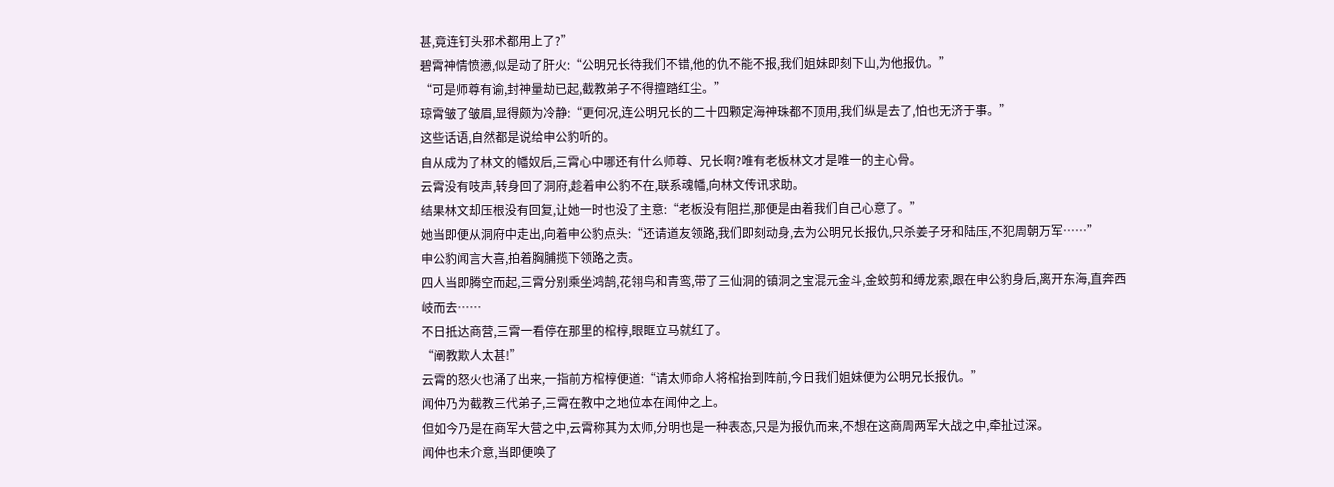甚,竟连钉头邪术都用上了?”
碧霄神情愤懑,似是动了肝火:“公明兄长待我们不错,他的仇不能不报,我们姐妹即刻下山,为他报仇。”
“可是师尊有谕,封神量劫已起,截教弟子不得擅踏红尘。”
琼霄皱了皱眉,显得颇为冷静:“更何况,连公明兄长的二十四颗定海神珠都不顶用,我们纵是去了,怕也无济于事。”
这些话语,自然都是说给申公豹听的。
自从成为了林文的幡奴后,三霄心中哪还有什么师尊、兄长啊?唯有老板林文才是唯一的主心骨。
云霄没有吱声,转身回了洞府,趁着申公豹不在,联系魂幡,向林文传讯求助。
结果林文却压根没有回复,让她一时也没了主意:“老板没有阻拦,那便是由着我们自己心意了。”
她当即便从洞府中走出,向着申公豹点头:“还请道友领路,我们即刻动身,去为公明兄长报仇,只杀姜子牙和陆压,不犯周朝万军……”
申公豹闻言大喜,拍着胸脯揽下领路之责。
四人当即腾空而起,三霄分别乘坐鸿鹄,花翎鸟和青鸾,带了三仙洞的镇洞之宝混元金斗,金蛟剪和缚龙索,跟在申公豹身后,离开东海,直奔西岐而去……
不日抵达商营,三霄一看停在那里的棺椁,眼眶立马就红了。
“阐教欺人太甚!”
云霄的怒火也涌了出来,一指前方棺椁便道:“请太师命人将棺抬到阵前,今日我们姐妹便为公明兄长报仇。”
闻仲乃为截教三代弟子,三霄在教中之地位本在闻仲之上。
但如今乃是在商军大营之中,云霄称其为太师,分明也是一种表态,只是为报仇而来,不想在这商周两军大战之中,牵扯过深。
闻仲也未介意,当即便唤了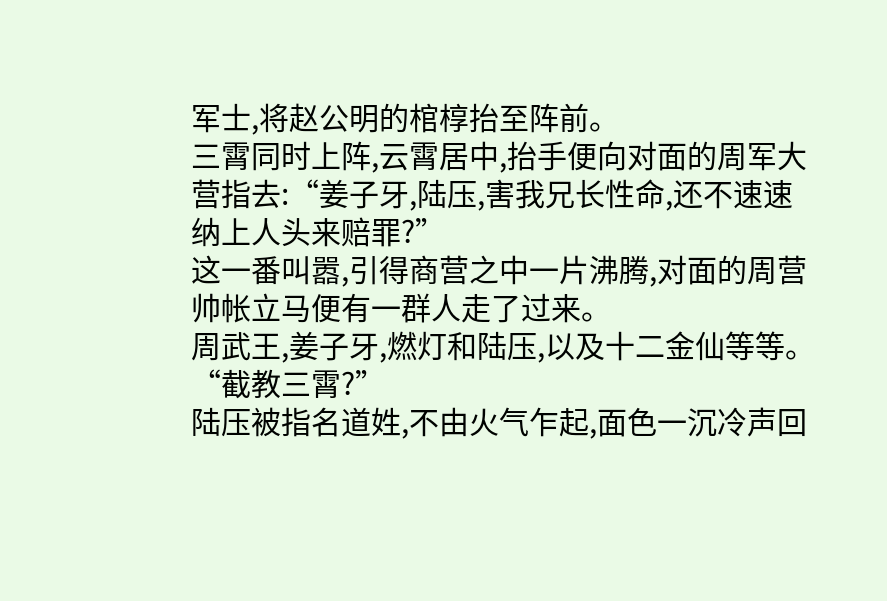军士,将赵公明的棺椁抬至阵前。
三霄同时上阵,云霄居中,抬手便向对面的周军大营指去:“姜子牙,陆压,害我兄长性命,还不速速纳上人头来赔罪?”
这一番叫嚣,引得商营之中一片沸腾,对面的周营帅帐立马便有一群人走了过来。
周武王,姜子牙,燃灯和陆压,以及十二金仙等等。
“截教三霄?”
陆压被指名道姓,不由火气乍起,面色一沉冷声回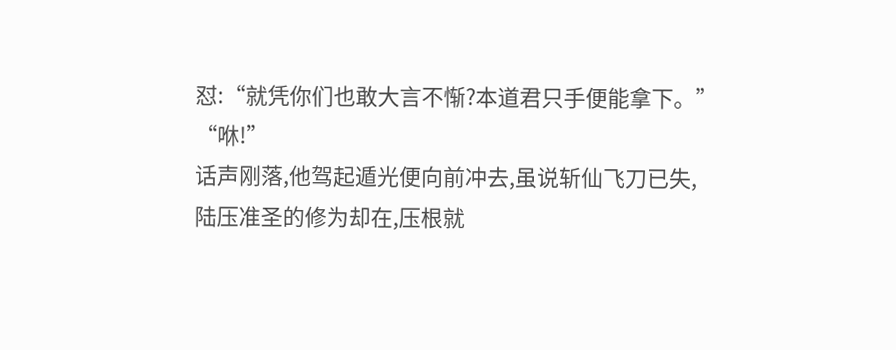怼:“就凭你们也敢大言不惭?本道君只手便能拿下。”
“咻!”
话声刚落,他驾起遁光便向前冲去,虽说斩仙飞刀已失,陆压准圣的修为却在,压根就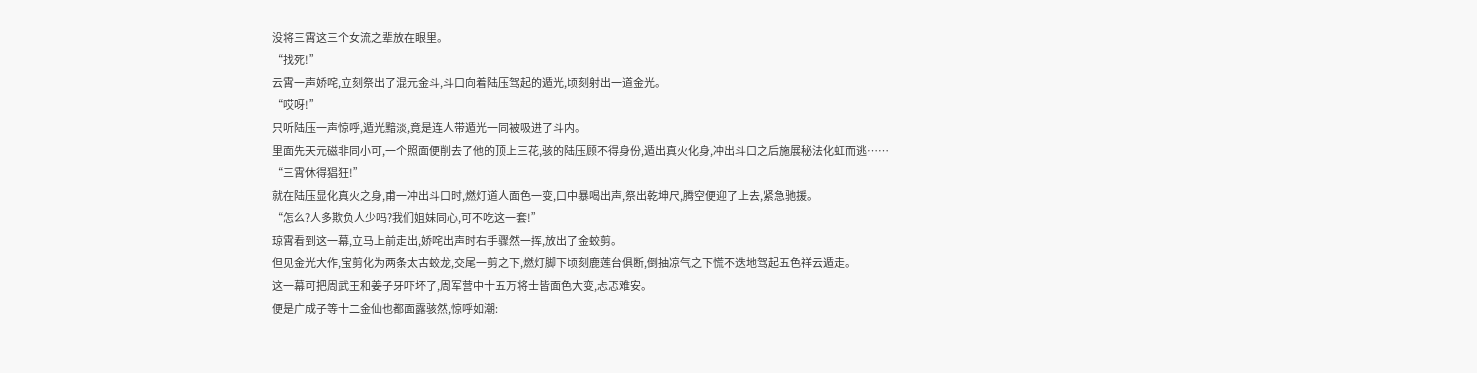没将三霄这三个女流之辈放在眼里。
“找死!”
云霄一声娇咤,立刻祭出了混元金斗,斗口向着陆压驾起的遁光,顷刻射出一道金光。
“哎呀!”
只听陆压一声惊呼,遁光黯淡,竟是连人带遁光一同被吸进了斗内。
里面先天元磁非同小可,一个照面便削去了他的顶上三花,骇的陆压顾不得身份,遁出真火化身,冲出斗口之后施展秘法化虹而逃……
“三霄休得猖狂!”
就在陆压显化真火之身,甫一冲出斗口时,燃灯道人面色一变,口中暴喝出声,祭出乾坤尺,腾空便迎了上去,紧急驰援。
“怎么?人多欺负人少吗?我们姐妹同心,可不吃这一套!”
琼霄看到这一幕,立马上前走出,娇咤出声时右手骤然一挥,放出了金蛟剪。
但见金光大作,宝剪化为两条太古蛟龙,交尾一剪之下,燃灯脚下顷刻鹿莲台俱断,倒抽凉气之下慌不迭地驾起五色祥云遁走。
这一幕可把周武王和姜子牙吓坏了,周军营中十五万将士皆面色大变,忐忑难安。
便是广成子等十二金仙也都面露骇然,惊呼如潮: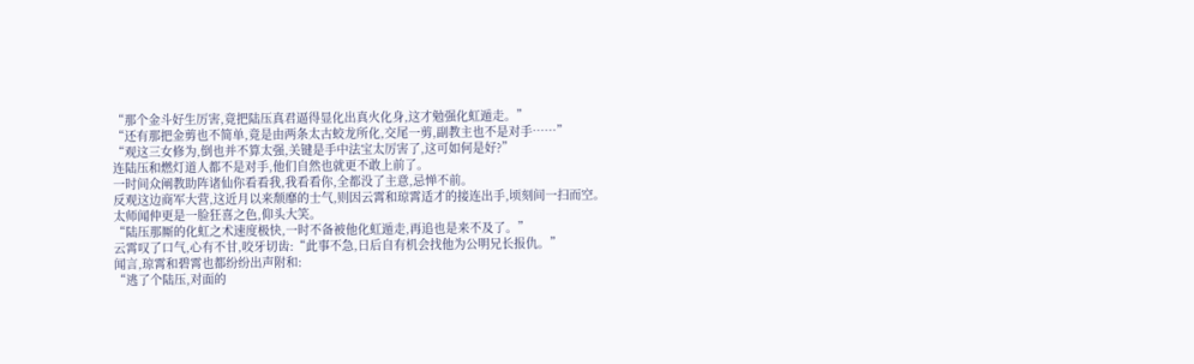“那个金斗好生厉害,竟把陆压真君逼得显化出真火化身,这才勉强化虹遁走。”
“还有那把金剪也不简单,竟是由两条太古蛟龙所化,交尾一剪,副教主也不是对手……”
“观这三女修为,倒也并不算太强,关键是手中法宝太厉害了,这可如何是好?”
连陆压和燃灯道人都不是对手,他们自然也就更不敢上前了。
一时间众阐教助阵诸仙你看看我,我看看你,全都没了主意,忌惮不前。
反观这边商军大营,这近月以来颓靡的士气,则因云霄和琼霄适才的接连出手,顷刻间一扫而空。
太师闻仲更是一脸狂喜之色,仰头大笑。
“陆压那厮的化虹之术速度极快,一时不备被他化虹遁走,再追也是来不及了。”
云霄叹了口气,心有不甘,咬牙切齿:“此事不急,日后自有机会找他为公明兄长报仇。”
闻言,琼霄和碧霄也都纷纷出声附和:
“逃了个陆压,对面的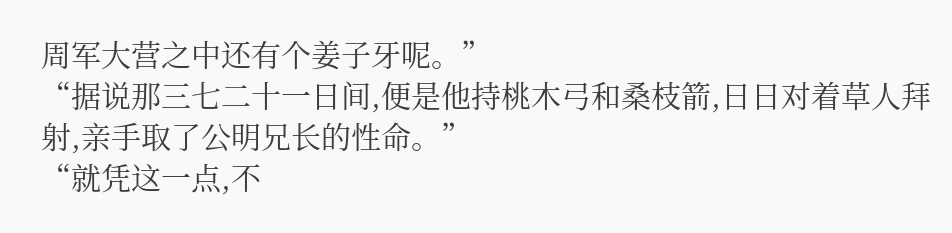周军大营之中还有个姜子牙呢。”
“据说那三七二十一日间,便是他持桃木弓和桑枝箭,日日对着草人拜射,亲手取了公明兄长的性命。”
“就凭这一点,不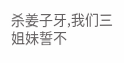杀姜子牙,我们三姐妹誓不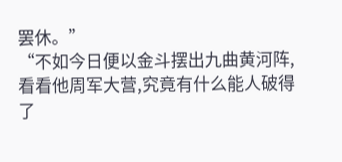罢休。”
“不如今日便以金斗摆出九曲黄河阵,看看他周军大营,究竟有什么能人破得了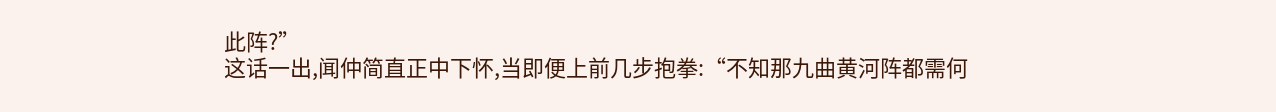此阵?”
这话一出,闻仲简直正中下怀,当即便上前几步抱拳:“不知那九曲黄河阵都需何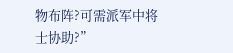物布阵?可需派军中将士协助?”